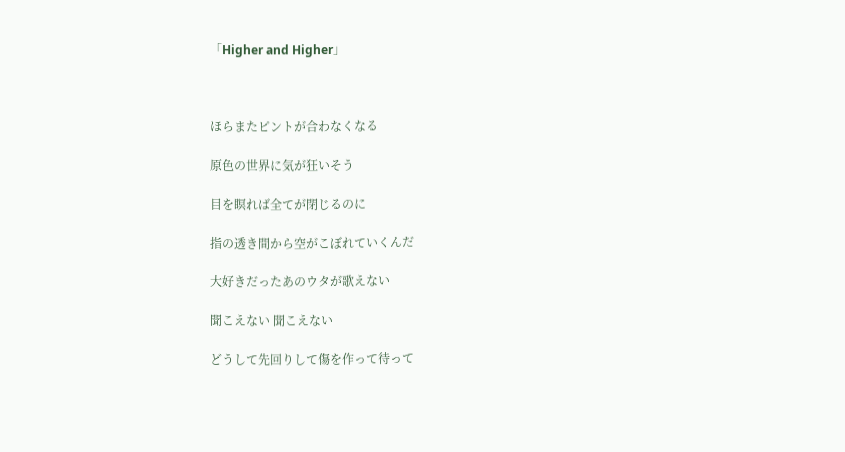「Higher and Higher」



ほらまたピントが合わなくなる

原色の世界に気が狂いそう

目を瞑れば全てが閉じるのに

指の透き間から空がこぼれていくんだ

大好きだったあのウタが歌えない

聞こえない 聞こえない

どうして先回りして傷を作って待って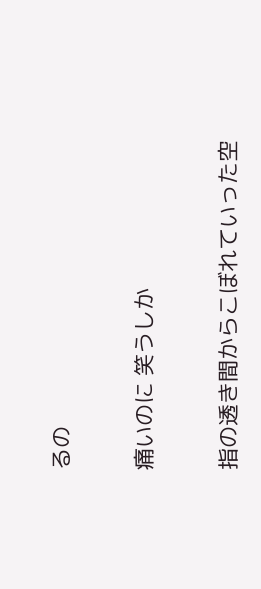るの

痛いのに 笑うしか

指の透き間からこぼれていった空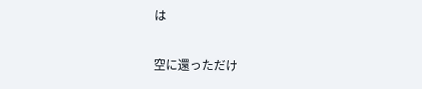は

空に還っただけ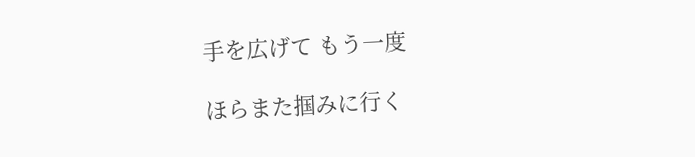手を広げて もう一度

ほらまた掴みに行く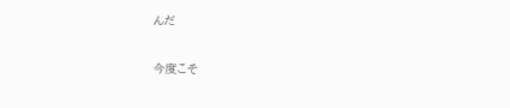んだ

今度こそ